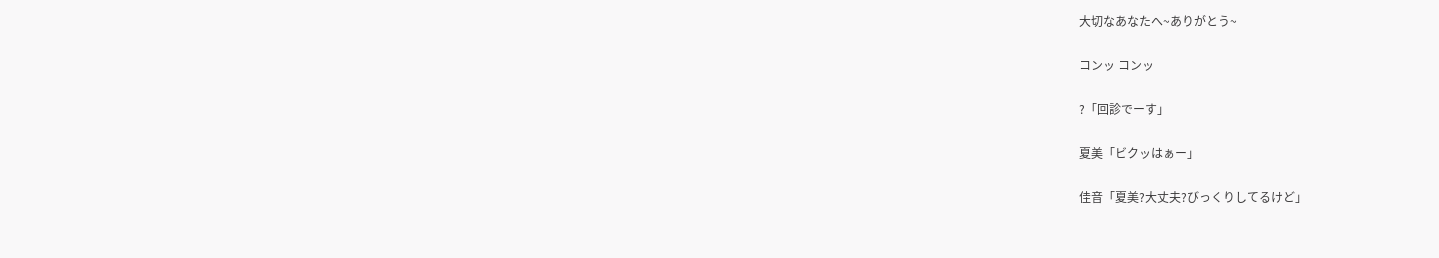大切なあなたへ~ありがとう~

コンッ コンッ

?「回診でーす」

夏美「ビクッはぁー」

佳音「夏美?大丈夫?びっくりしてるけど」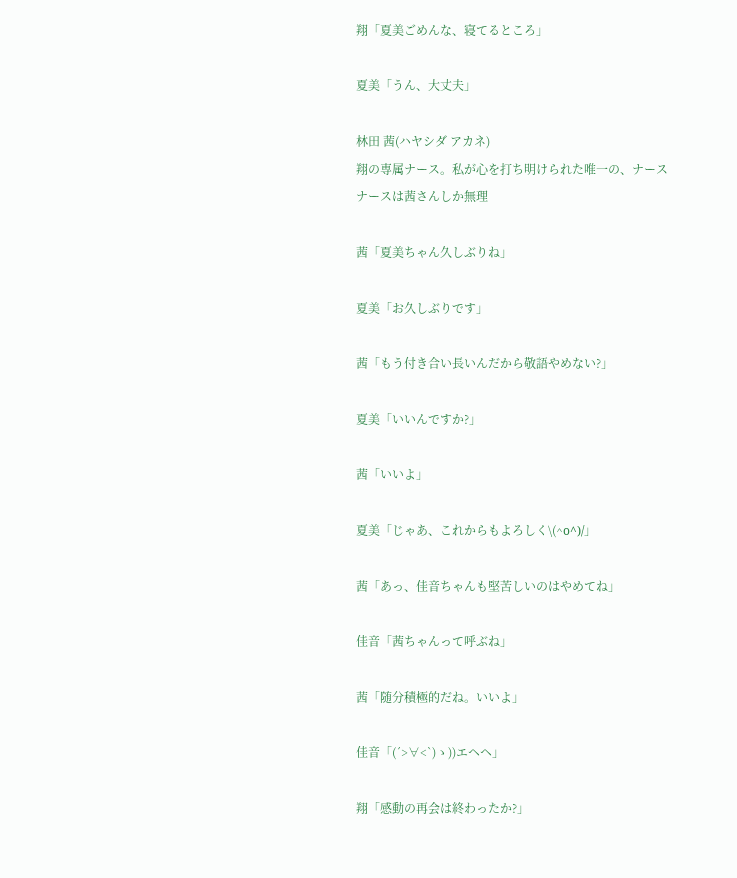翔「夏美ごめんな、寝てるところ」

夏美「うん、大丈夫」

林田 茜(ハヤシダ アカネ)
翔の専属ナース。私が心を打ち明けられた唯一の、ナース
ナースは茜さんしか無理

茜「夏美ちゃん久しぶりね」

夏美「お久しぶりです」

茜「もう付き合い長いんだから敬語やめない?」

夏美「いいんですか?」

茜「いいよ」

夏美「じゃあ、これからもよろしく\(^o^)/」

茜「あっ、佳音ちゃんも堅苦しいのはやめてね」

佳音「茜ちゃんって呼ぶね」

茜「随分積極的だね。いいよ」

佳音「(´>∀<`)ゝ))エヘヘ」

翔「感動の再会は終わったか?」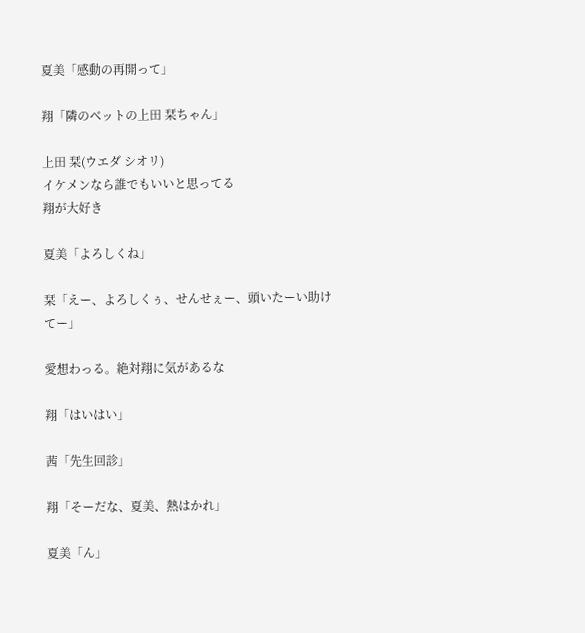夏美「感動の再開って」

翔「隣のベットの上田 栞ちゃん」

上田 栞(ウエダ シオリ)
イケメンなら誰でもいいと思ってる
翔が大好き

夏美「よろしくね」

栞「えー、よろしくぅ、せんせぇー、頭いたーい助けてー」

愛想わっる。絶対翔に気があるな

翔「はいはい」

茜「先生回診」

翔「そーだな、夏美、熱はかれ」

夏美「ん」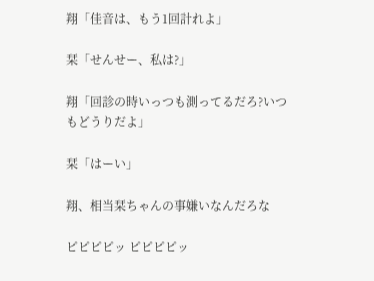翔「佳音は、もう1回計れよ」

栞「せんせー、私は?」

翔「回診の時いっつも測ってるだろ?いつもどうりだよ」

栞「はーい」

翔、相当栞ちゃんの事嫌いなんだろな

ピピピピッ ピピピピッ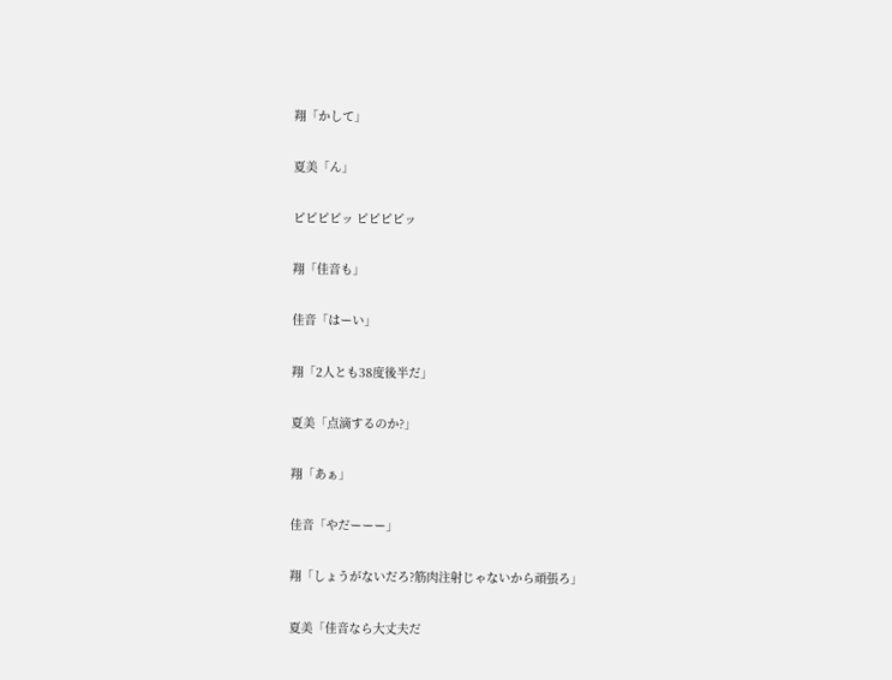翔「かして」

夏美「ん」

ピピピピッ ピピピピッ

翔「佳音も」

佳音「はーい」

翔「2人とも38度後半だ」

夏美「点滴するのか?」

翔「あぁ」

佳音「やだーーー」

翔「しょうがないだろ?筋肉注射じゃないから頑張ろ」

夏美「佳音なら大丈夫だ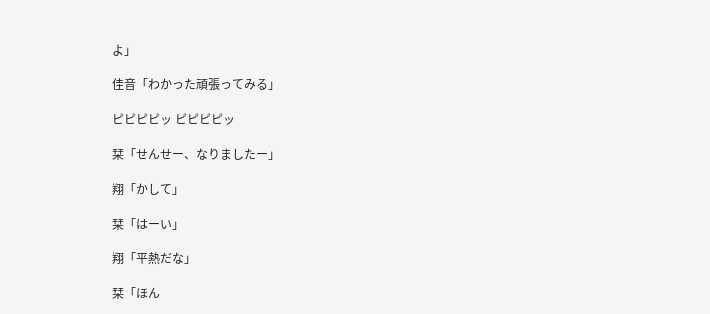よ」

佳音「わかった頑張ってみる」

ピピピピッ ピピピピッ

栞「せんせー、なりましたー」

翔「かして」

栞「はーい」

翔「平熱だな」

栞「ほん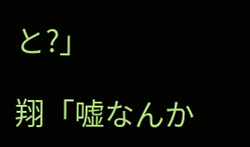と?」

翔「嘘なんか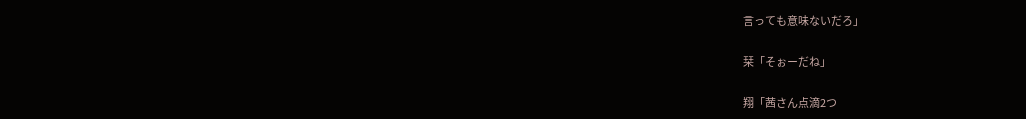言っても意味ないだろ」

栞「そぉーだね」

翔「茜さん点滴2つ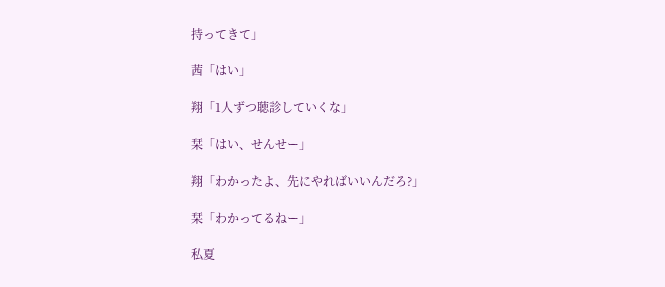持ってきて」

茜「はい」

翔「1人ずつ聴診していくな」

栞「はい、せんせー」

翔「わかったよ、先にやればいいんだろ?」

栞「わかってるねー」

私夏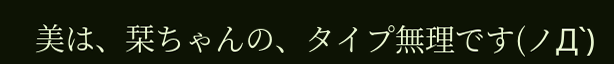美は、栞ちゃんの、タイプ無理です(ノД`)